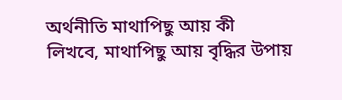অর্থনীতি মাথাপিছু আয় কী লিখবে, মাথাপিছু আয় বৃদ্ধির উপায়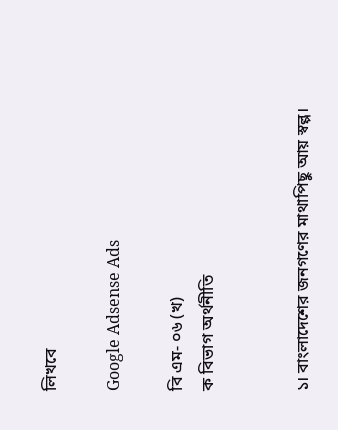লিখবে

Google Adsense Ads

বি এম- ০৬ (খ)
ক বিভাগ অর্থনীতি


১। বাংলাদেশের জনগণের মাথাপিছু আয় স্বল্প।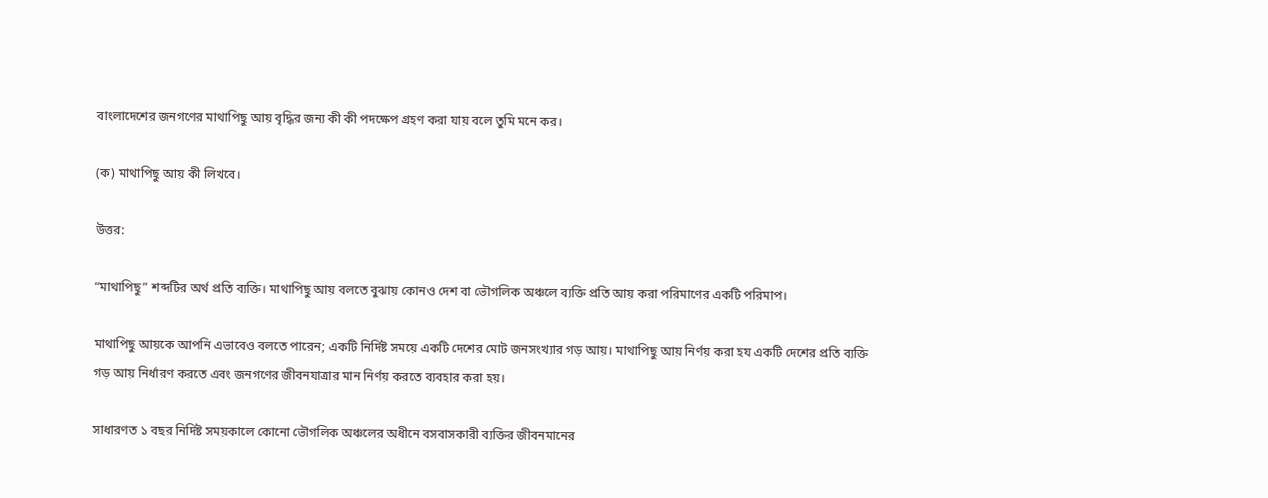বাংলাদেশের জনগণের মাথাপিছু আয় বৃদ্ধির জন্য কী কী পদক্ষেপ গ্রহণ করা যায় বলে তুমি মনে কর।

(ক) মাথাপিছু আয় কী লিখবে।

উত্তর:

“মাথাপিছু” শব্দটির অর্থ প্রতি ব্যক্তি। মাথাপিছু আয় বলতে বুঝায় কোনও দেশ বা ভৌগলিক অঞ্চলে ব্যক্তি প্রতি আয় করা পরিমাণের একটি পরিমাপ।

মাথাপিছু আয়কে আপনি এভাবেও বলতে পারেন; একটি নির্দিষ্ট সময়ে একটি দেশের মোট জনসংখ্যার গড় আয়। মাথাপিছু আয় নির্ণয় করা হয একটি দেশের প্রতি ব্যক্তি গড় আয় নির্ধারণ করতে এবং জনগণের জীবনযাত্রার মান নির্ণয় করতে ব্যবহার করা হয়।

সাধারণত ১ বছর নির্দিষ্ট সময়কালে কোনো ভৌগলিক অঞ্চলের অধীনে বসবাসকারী ব্যক্তির জীবনমানের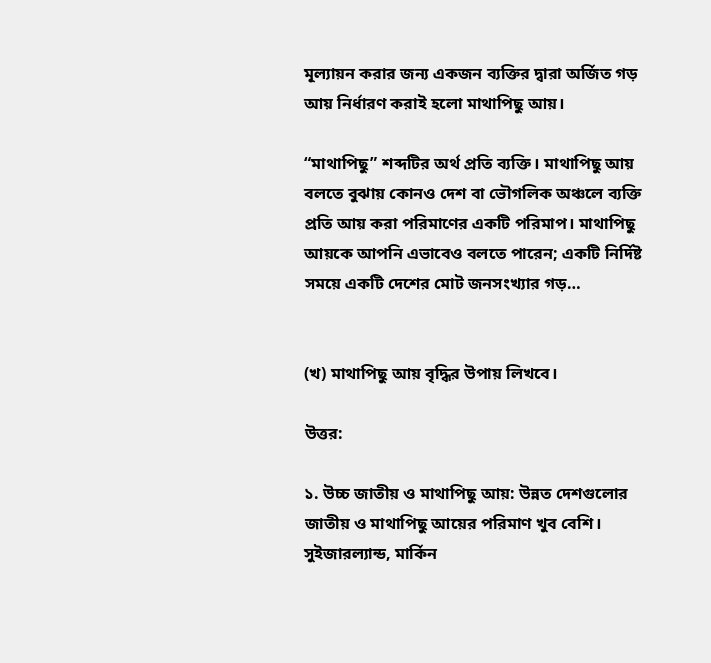মূল্যায়ন করার জন্য একজন ব্যক্তির দ্বারা অর্জিত গড় আয় নির্ধারণ করাই হলো মাথাপিছু আয়।

“মাথাপিছু” শব্দটির অর্থ প্রতি ব্যক্তি। মাথাপিছু আয় বলতে বুঝায় কোনও দেশ বা ভৌগলিক অঞ্চলে ব্যক্তি প্রতি আয় করা পরিমাণের একটি পরিমাপ। মাথাপিছু আয়কে আপনি এভাবেও বলতে পারেন; একটি নির্দিষ্ট সময়ে একটি দেশের মোট জনসংখ্যার গড়…


(খ) মাথাপিছু আয় বৃদ্ধির উপায় লিখবে।

উত্তর:

১. উচ্চ জাতীয় ও মাথাপিছু আয়: উন্নত দেশগুলোর জাতীয় ও মাথাপিছু আয়ের পরিমাণ খুব বেশি। সুইজারল্যান্ড, মার্কিন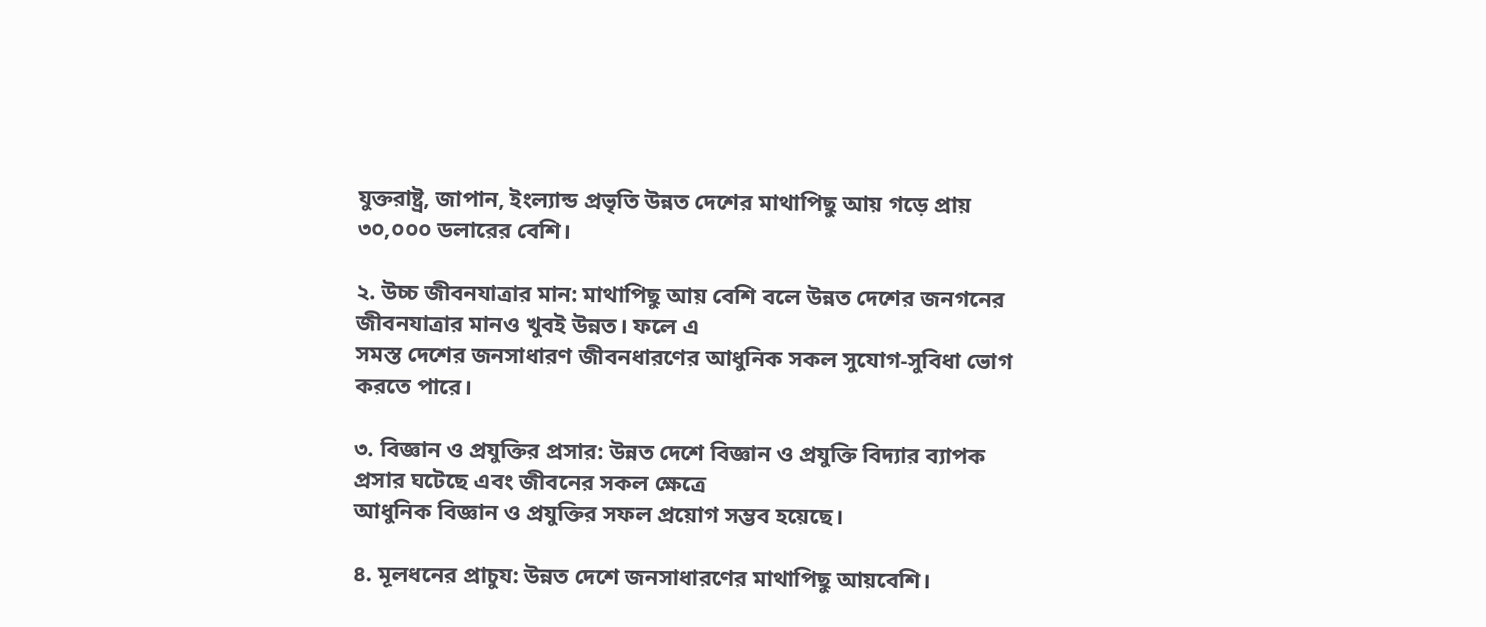যুক্তরাষ্ট্র, জাপান, ইংল্যান্ড প্রভৃতি উন্নত দেশের মাথাপিছু আয় গড়ে প্রায় ৩০,০০০ ডলারের বেশি।

২. উচ্চ জীবনযাত্রার মান: মাথাপিছু আয় বেশি বলে উন্নত দেশের জনগনের জীবনযাত্রার মানও খুবই উন্নত। ফলে এ
সমস্ত দেশের জনসাধারণ জীবনধারণের আধুনিক সকল সুযোগ-সুবিধা ভোগ করতে পারে।

৩. বিজ্ঞান ও প্রযুক্তির প্রসার: উন্নত দেশে বিজ্ঞান ও প্রযুক্তি বিদ্যার ব্যাপক প্রসার ঘটেছে এবং জীবনের সকল ক্ষেত্রে
আধুনিক বিজ্ঞান ও প্রযুক্তির সফল প্রয়োগ সম্ভব হয়েছে।

৪. মূলধনের প্রাচুয: উন্নত দেশে জনসাধারণের মাথাপিছু আয়বেশি।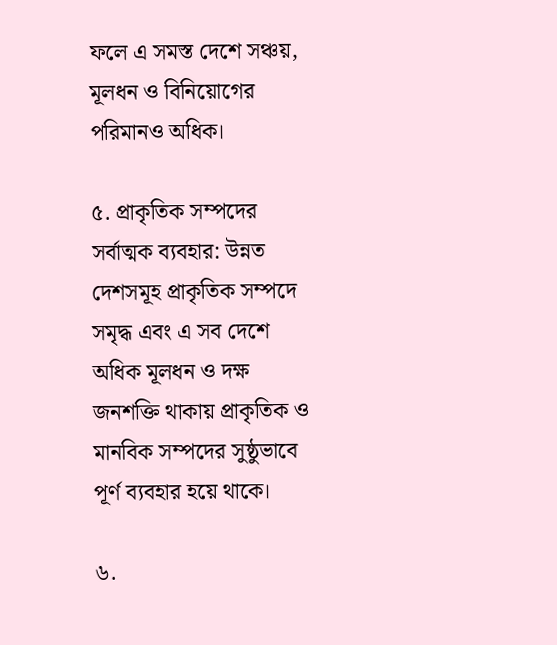ফলে এ সমস্ত দেশে সঞ্চয়, মূলধন ও বিনিয়োগের
পরিমানও অধিক।

৫. প্রাকৃতিক সম্পদের সর্বাত্মক ব্যবহার: উন্নত দেশসমূহ প্রাকৃতিক সম্পদে সমৃদ্ধ এবং এ সব দেশে অধিক মূলধন ও দক্ষ
জনশক্তি থাকায় প্রাকৃতিক ও মানবিক সম্পদের সুষ্ঠুভাবে পূর্ণ ব্যবহার হয়ে থাকে।

৬.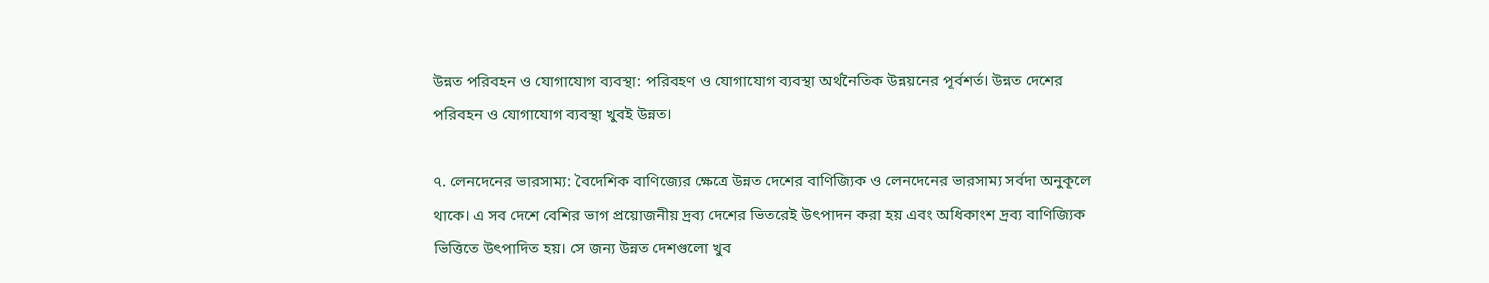উন্নত পরিবহন ও যোগাযোগ ব্যবস্থা: পরিবহণ ও যোগাযোগ ব্যবস্থা অর্থনৈতিক উন্নয়নের পূর্বশর্ত। উন্নত দেশের
পরিবহন ও যোগাযোগ ব্যবস্থা খুবই উন্নত।

৭. লেনদেনের ভারসাম্য: বৈদেশিক বাণিজ্যের ক্ষেত্রে উন্নত দেশের বাণিজ্যিক ও লেনদেনের ভারসাম্য সর্বদা অনুকূলে
থাকে। এ সব দেশে বেশির ভাগ প্রয়োজনীয় দ্রব্য দেশের ভিতরেই উৎপাদন করা হয় এবং অধিকাংশ দ্রব্য বাণিজ্যিক
ভিত্তিতে উৎপাদিত হয়। সে জন্য উন্নত দেশগুলো খুব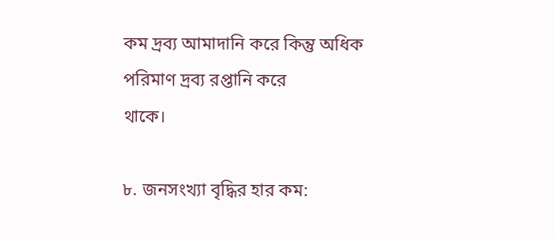কম দ্রব্য আমাদানি করে কিন্তু অধিক পরিমাণ দ্রব্য রপ্তানি করে
থাকে।

৮. জনসংখ্যা বৃদ্ধির হার কম: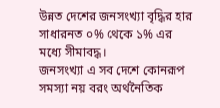উন্নত দেশের জনসংখ্যা বৃদ্ধির হার সাধারনত ০% থেকে ১% এর মধ্যে সীমাবদ্ধ।
জনসংখ্যা এ সব দেশে কোনরূপ সমস্যা নয় বরং অর্থনৈতিক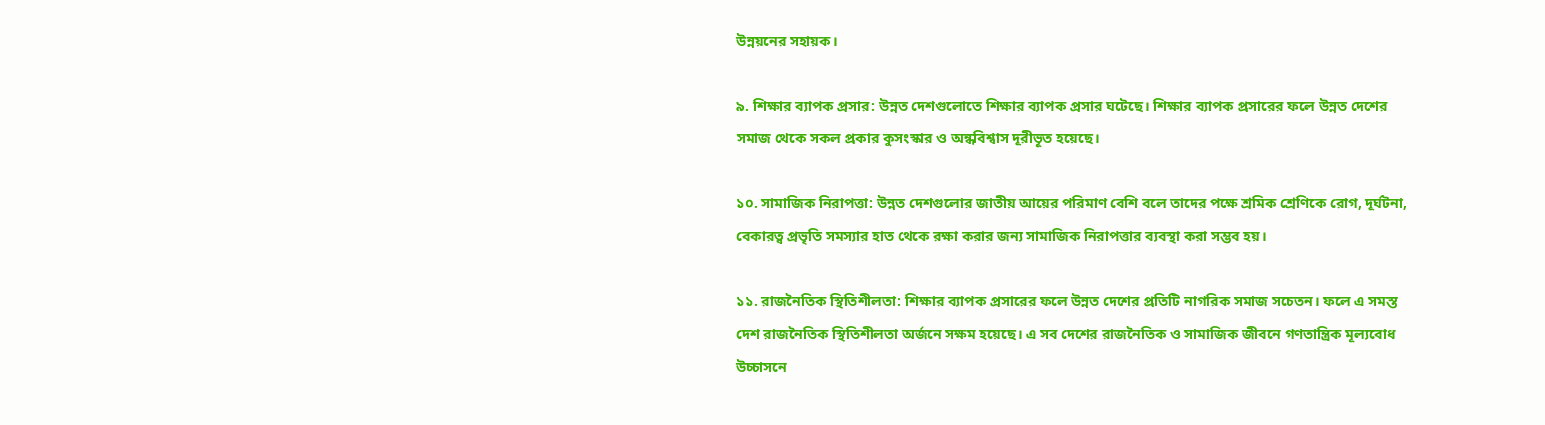উন্নয়নের সহায়ক।

৯. শিক্ষার ব্যাপক প্রসার: উন্নত দেশগুলোতে শিক্ষার ব্যাপক প্রসার ঘটেছে। শিক্ষার ব্যাপক প্রসারের ফলে উন্নত দেশের
সমাজ থেকে সকল প্রকার কুসংস্কার ও অন্ধবিশ্বাস দূরীভূত হয়েছে।

১০. সামাজিক নিরাপত্তা: উন্নত দেশগুলোর জাতীয় আয়ের পরিমাণ বেশি বলে তাদের পক্ষে শ্রমিক শ্রেণিকে রোগ, দূর্ঘটনা,
বেকারত্ব প্রভৃতি সমস্যার হাত থেকে রক্ষা করার জন্য সামাজিক নিরাপত্তার ব্যবস্থা করা সম্ভব হয়।

১১. রাজনৈতিক স্থিতিশীলতা: শিক্ষার ব্যাপক প্রসারের ফলে উন্নত দেশের প্রতিটি নাগরিক সমাজ সচেতন। ফলে এ সমস্ত
দেশ রাজনৈতিক স্থিতিশীলতা অর্জনে সক্ষম হয়েছে। এ সব দেশের রাজনৈতিক ও সামাজিক জীবনে গণতান্ত্রিক মূল্যবোধ
উচ্চাসনে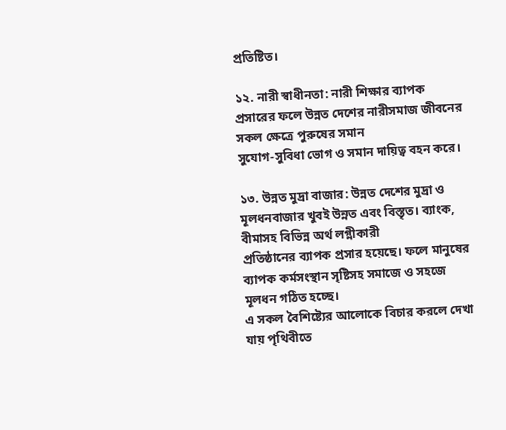প্রতিষ্টিত।

১২. নারী স্বাধীনতা: নারী শিক্ষার ব্যাপক প্রসারের ফলে উন্নত দেশের নারীসমাজ জীবনের সকল ক্ষেত্রে পুরুষের সমান
সুযোগ-সুবিধা ভোগ ও সমান দায়িত্ব বহন করে।

১৩. উন্নত মুদ্রা বাজার: উন্নত দেশের মুদ্রা ও মূলধনবাজার খুবই উন্নত এবং বিস্তৃত। ব্যাংক, বীমাসহ বিভিন্ন অর্থ লগ্নীকারী
প্রতিষ্ঠানের ব্যাপক প্রসার হয়েছে। ফলে মানুষের ব্যাপক কর্মসংস্থান সৃষ্টিসহ সমাজে ও সহজে মূলধন গঠিত হচ্ছে।
এ সকল বৈশিষ্ট্যের আলোকে বিচার করলে দেখা যায় পৃথিবীতে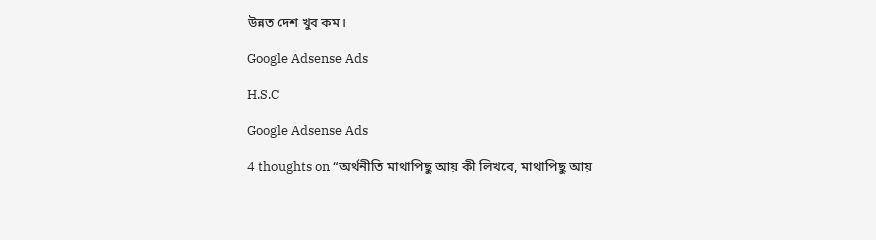উন্নত দেশ খুব কম।

Google Adsense Ads

H.S.C

Google Adsense Ads

4 thoughts on “অর্থনীতি মাথাপিছু আয় কী লিখবে, মাথাপিছু আয়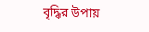বৃদ্ধির উপায়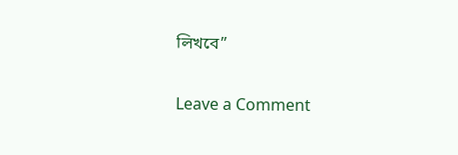লিখবে”

Leave a Comment